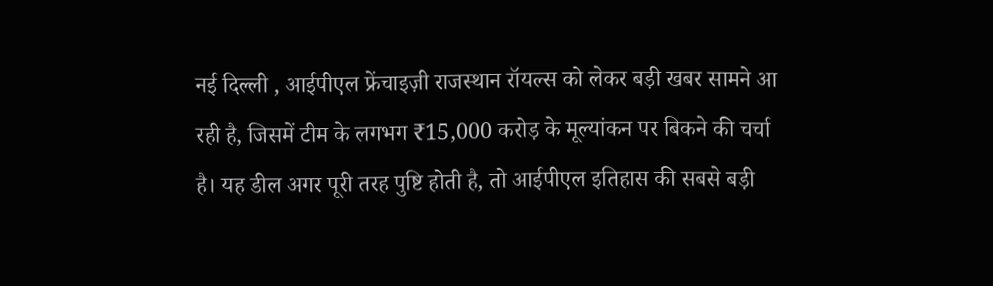नई दिल्ली , आईपीएल फ्रेंचाइज़ी राजस्थान रॉयल्स को लेकर बड़ी खबर सामने आ रही है, जिसमें टीम के लगभग ₹15,000 करोड़ के मूल्यांकन पर बिकने की चर्चा है। यह डील अगर पूरी तरह पुष्टि होती है, तो आईपीएल इतिहास की सबसे बड़ी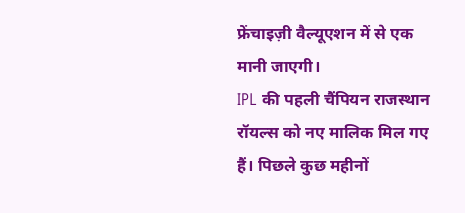फ्रेंचाइज़ी वैल्यूएशन में से एक मानी जाएगी।
IPL की पहली चैंपियन राजस्थान रॉयल्स को नए मालिक मिल गए हैं। पिछले कुछ महीनों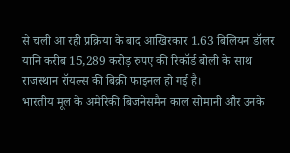से चली आ रही प्रक्रिया के बाद आखिरकार 1.63 बिलियन डॉलर यानि करीब 15,289 करोड़ रुपए की रिकॉर्ड बोली के साथ राजस्थान रॉयल्स की बिक्री फाइनल हो गई है।
भारतीय मूल के अमेरिकी बिजनेसमैन काल सोमानी और उनके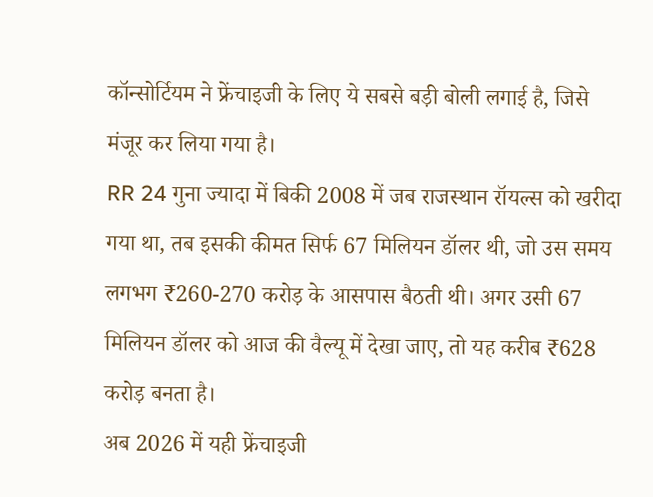कॉन्सोर्टियम ने फ्रेंचाइजी के लिए ये सबसे बड़ी बोली लगाई है, जिसे मंजूर कर लिया गया है।
RR 24 गुना ज्यादा में बिकी 2008 में जब राजस्थान रॉयल्स को खरीदा गया था, तब इसकी कीमत सिर्फ 67 मिलियन डॉलर थी, जो उस समय लगभग ₹260-270 करोड़ के आसपास बैठती थी। अगर उसी 67 मिलियन डॉलर को आज की वैल्यू में देखा जाए, तो यह करीब ₹628 करोड़ बनता है।
अब 2026 में यही फ्रेंचाइजी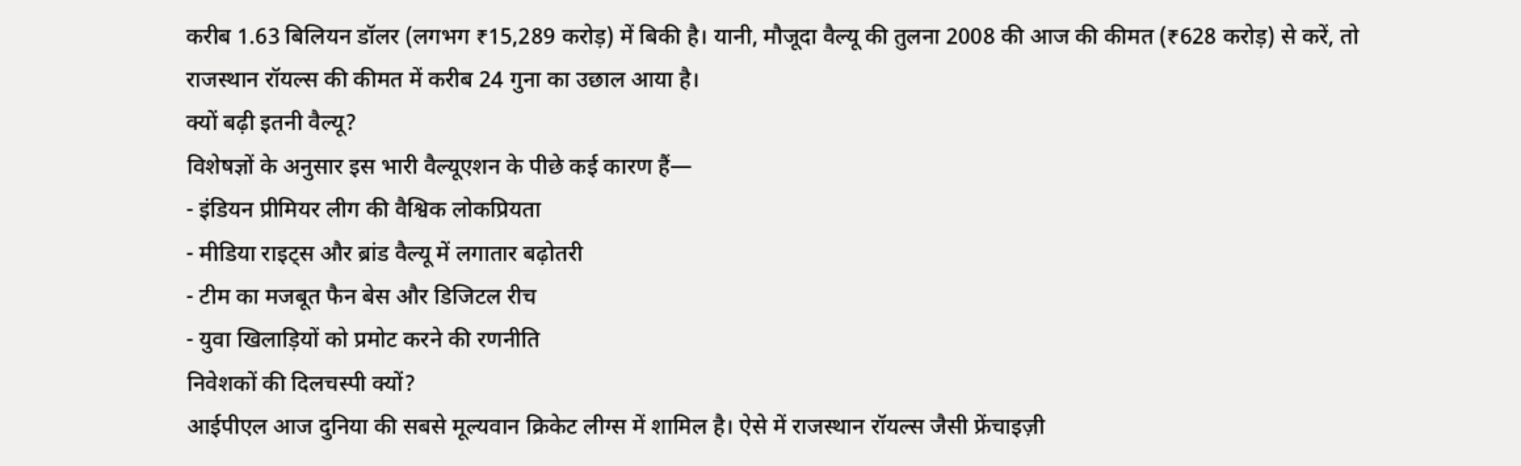करीब 1.63 बिलियन डॉलर (लगभग ₹15,289 करोड़) में बिकी है। यानी, मौजूदा वैल्यू की तुलना 2008 की आज की कीमत (₹628 करोड़) से करें, तो राजस्थान रॉयल्स की कीमत में करीब 24 गुना का उछाल आया है।
क्यों बढ़ी इतनी वैल्यू?
विशेषज्ञों के अनुसार इस भारी वैल्यूएशन के पीछे कई कारण हैं—
- इंडियन प्रीमियर लीग की वैश्विक लोकप्रियता
- मीडिया राइट्स और ब्रांड वैल्यू में लगातार बढ़ोतरी
- टीम का मजबूत फैन बेस और डिजिटल रीच
- युवा खिलाड़ियों को प्रमोट करने की रणनीति
निवेशकों की दिलचस्पी क्यों?
आईपीएल आज दुनिया की सबसे मूल्यवान क्रिकेट लीग्स में शामिल है। ऐसे में राजस्थान रॉयल्स जैसी फ्रेंचाइज़ी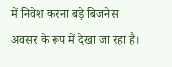में निवेश करना बड़े बिजनेस अवसर के रूप में देखा जा रहा है।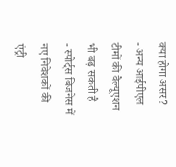क्या होगा असर?
- अन्य आईपीएल टीमों की वैल्यूएशन भी बढ़ सकती है
- स्पोर्ट्स बिजनेस में नए निवेशकों की एंट्री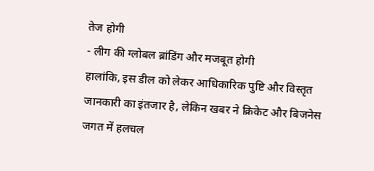तेज होगी
- लीग की ग्लोबल ब्रांडिंग और मजबूत होगी
हालांकि, इस डील को लेकर आधिकारिक पुष्टि और विस्तृत जानकारी का इंतजार है, लेकिन खबर ने क्रिकेट और बिजनेस जगत में हलचल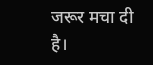जरूर मचा दी है।